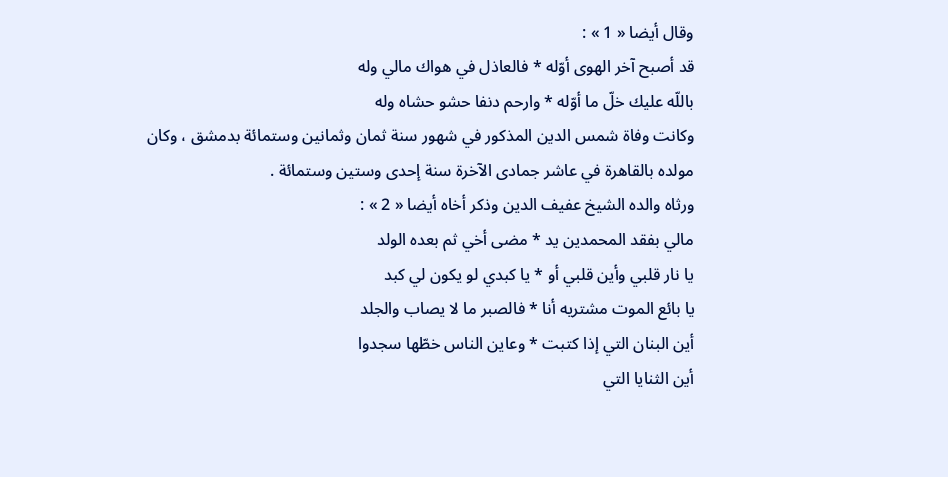وقال أيضا « 1 » :
قد أصبح آخر الهوى أوّله * فالعاذل في هواك مالي وله
باللّه عليك خلّ ما أوّله * وارحم دنفا حشو حشاه وله
وكانت وفاة شمس الدين المذكور في شهور سنة ثمان وثمانين وستمائة بدمشق ، وكان مولده بالقاهرة في عاشر جمادى الآخرة سنة إحدى وستين وستمائة .
ورثاه والده الشيخ عفيف الدين وذكر أخاه أيضا « 2 » :
مالي بفقد المحمدين يد * مضى أخي ثم بعده الولد
يا نار قلبي وأين قلبي أو * يا كبدي لو يكون لي كبد
يا بائع الموت مشتريه أنا * فالصبر ما لا يصاب والجلد
أين البنان التي إذا كتبت * وعاين الناس خطّها سجدوا
أين الثنايا التي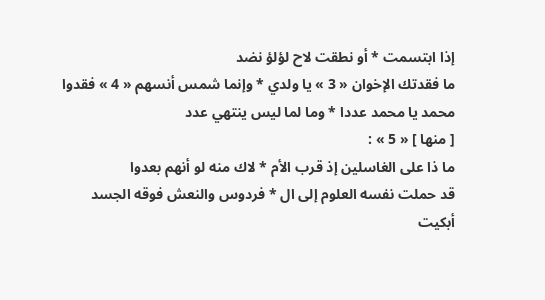إذا ابتسمت * أو نطقت لاح لؤلؤ نضد
ما فقدتك الإخوان « 3 » يا ولدي * وإنما شمس أنسهم « 4 » فقدوا
محمد يا محمد عددا * وما لما ليس ينتهي عدد
[ منها ] « 5 » :
ما ذا على الغاسلين إذ قرب الأم * لاك منه لو أنهم بعدوا
قد حملت نفسه العلوم إلى ال * فردوس والنعش فوقه الجسد
أبكيت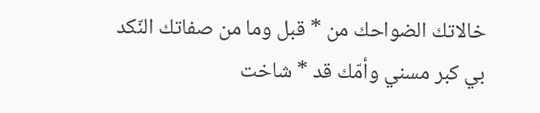خالاتك الضواحك من * قبل وما من صفاتك النّكد
بي كبر مسني وأمّك قد * شاخت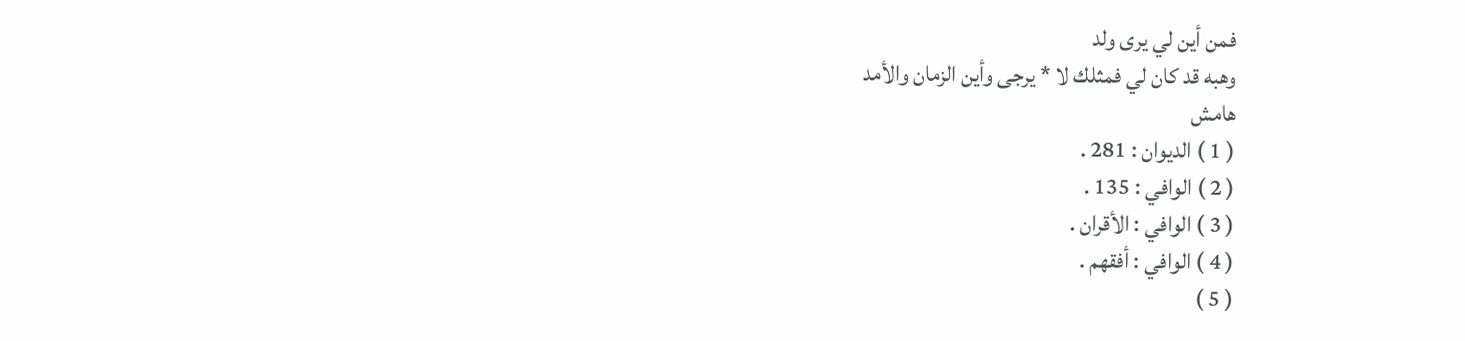فمن أين لي يرى ولد
وهبه قد كان لي فمثلك لا * يرجى وأين الزمان والأمد
هامش
( 1 ) الديوان : 281 .
( 2 ) الوافي : 135 .
( 3 ) الوافي : الأقران .
( 4 ) الوافي : أفقهم .
( 5 )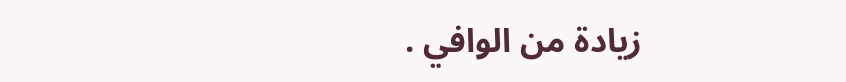زيادة من الوافي .